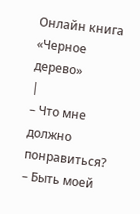Онлайн книга «Черное дерево»
|
– Что мне должно понравиться? – Быть моей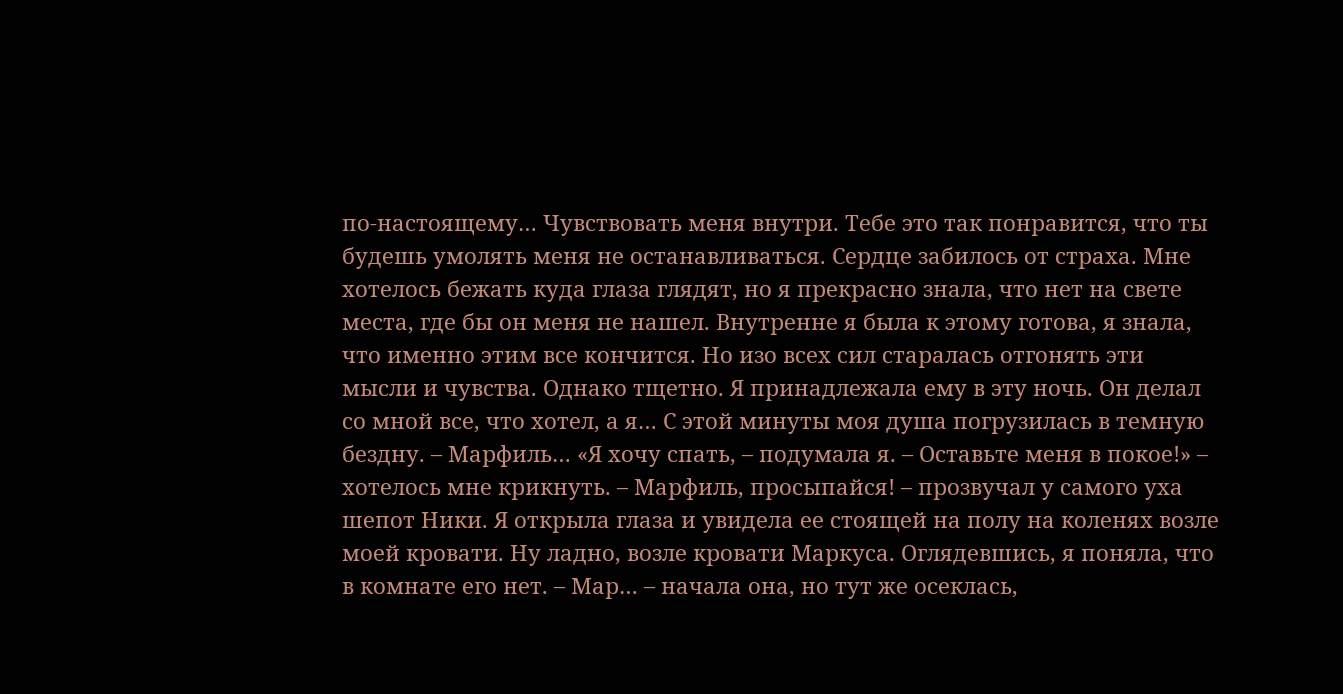по-настоящему… Чувствовать меня внутри. Тебе это так понравится, что ты будешь умолять меня не останавливаться. Сердце забилось от страха. Мне хотелось бежать куда глаза глядят, но я прекрасно знала, что нет на свете места, где бы он меня не нашел. Внутренне я была к этому готова, я знала, что именно этим все кончится. Но изо всех сил старалась отгонять эти мысли и чувства. Однако тщетно. Я принадлежала ему в эту ночь. Он делал со мной все, что хотел, а я… С этой минуты моя душа погрузилась в темную бездну. – Марфиль… «Я хочу спать, – подумала я. – Оставьте меня в покое!» – хотелось мне крикнуть. – Марфиль, просыпайся! – прозвучал у самого уха шепот Ники. Я открыла глаза и увидела ее стоящей на полу на коленях возле моей кровати. Ну ладно, возле кровати Маркуса. Оглядевшись, я поняла, что в комнате его нет. – Мар… – начала она, но тут же осеклась,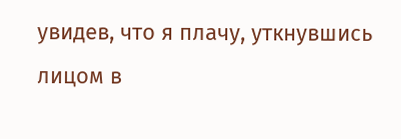увидев, что я плачу, уткнувшись лицом в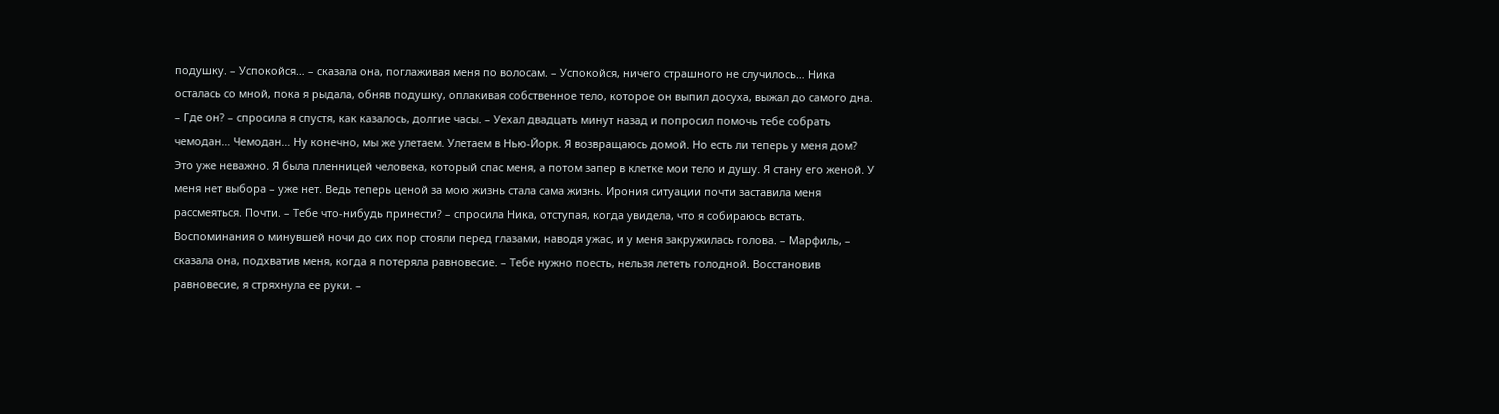подушку. – Успокойся… – сказала она, поглаживая меня по волосам. – Успокойся, ничего страшного не случилось… Ника осталась со мной, пока я рыдала, обняв подушку, оплакивая собственное тело, которое он выпил досуха, выжал до самого дна. – Где он? – спросила я спустя, как казалось, долгие часы. – Уехал двадцать минут назад и попросил помочь тебе собрать чемодан… Чемодан… Ну конечно, мы же улетаем. Улетаем в Нью-Йорк. Я возвращаюсь домой. Но есть ли теперь у меня дом? Это уже неважно. Я была пленницей человека, который спас меня, а потом запер в клетке мои тело и душу. Я стану его женой. У меня нет выбора – уже нет. Ведь теперь ценой за мою жизнь стала сама жизнь. Ирония ситуации почти заставила меня рассмеяться. Почти. – Тебе что-нибудь принести? – спросила Ника, отступая, когда увидела, что я собираюсь встать. Воспоминания о минувшей ночи до сих пор стояли перед глазами, наводя ужас, и у меня закружилась голова. – Марфиль, – сказала она, подхватив меня, когда я потеряла равновесие. – Тебе нужно поесть, нельзя лететь голодной. Восстановив равновесие, я стряхнула ее руки. –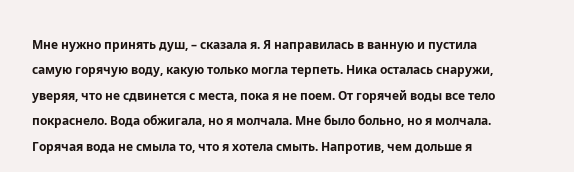Мне нужно принять душ, – сказала я. Я направилась в ванную и пустила самую горячую воду, какую только могла терпеть. Ника осталась снаружи, уверяя, что не сдвинется с места, пока я не поем. От горячей воды все тело покраснело. Вода обжигала, но я молчала. Мне было больно, но я молчала. Горячая вода не смыла то, что я хотела смыть. Напротив, чем дольше я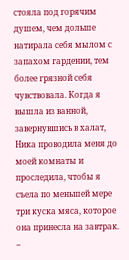стояла под горячим душем, чем дольше натирала себя мылом с запахом гардении, тем более грязной себя чувствовала. Когда я вышла из ванной, завернувшись в халат, Ника проводила меня до моей комнаты и проследила, чтобы я съела по меньшей мере три куска мяса, которое она принесла на завтрак. –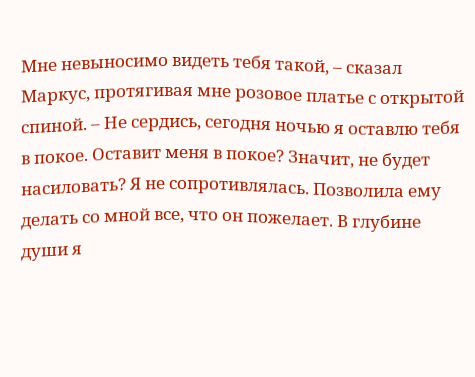Мне невыносимо видеть тебя такой, – сказал Маркус, протягивая мне розовое платье с открытой спиной. – Не сердись, сегодня ночью я оставлю тебя в покое. Оставит меня в покое? Значит, не будет насиловать? Я не сопротивлялась. Позволила ему делать со мной все, что он пожелает. В глубине души я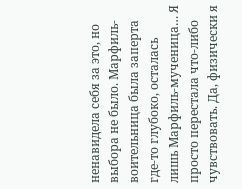ненавидела себя за это, но выбора не было. Марфиль-воительница была заперта где-то глубоко, осталась лишь Марфиль-мученица… Я просто перестала что-либо чувствовать. Да, физически я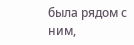была рядом с ним,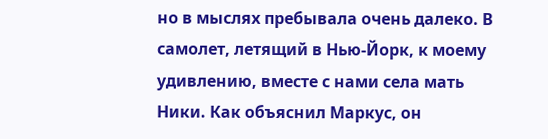но в мыслях пребывала очень далеко. В самолет, летящий в Нью-Йорк, к моему удивлению, вместе с нами села мать Ники. Как объяснил Маркус, он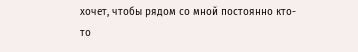хочет, чтобы рядом со мной постоянно кто-то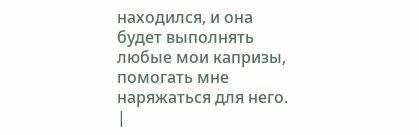находился, и она будет выполнять любые мои капризы, помогать мне наряжаться для него. |